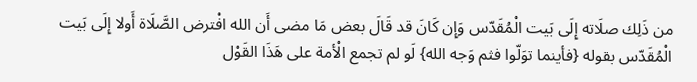من ذَلِك صلَاته إِلَى بَيت الْمُقَدّس وَإِن كَانَ قد قَالَ بعض مَا مضى أَن الله افْترض الصَّلَاة أَولا إِلَى بَيت الْمُقَدّس بقوله {فأينما توَلّوا فثم وَجه الله} لَو لم تجمع الْأمة على هَذَا القَوْل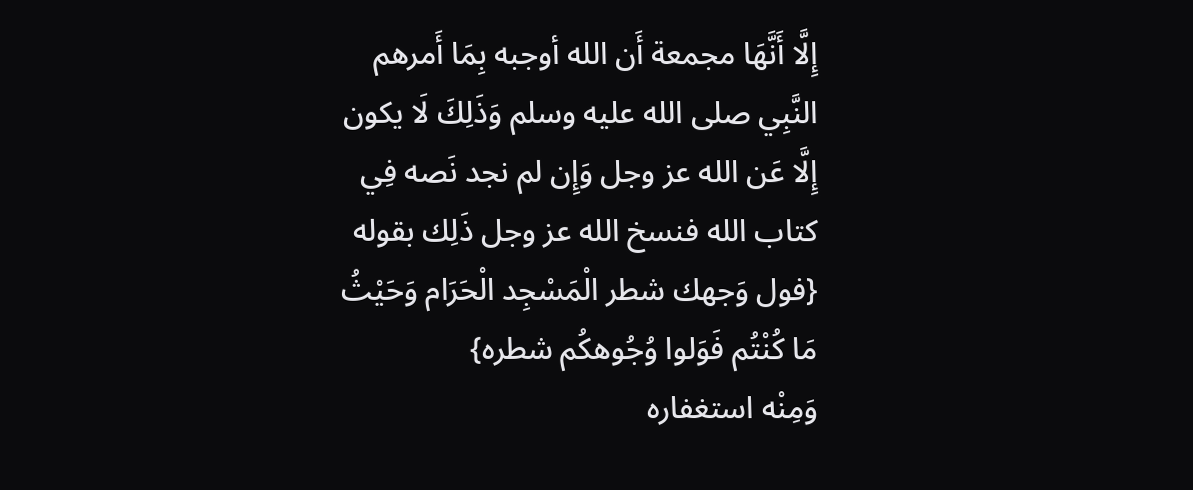إِلَّا أَنَّهَا مجمعة أَن الله أوجبه بِمَا أَمرهم النَّبِي صلى الله عليه وسلم وَذَلِكَ لَا يكون إِلَّا عَن الله عز وجل وَإِن لم نجد نَصه فِي كتاب الله فنسخ الله عز وجل ذَلِك بقوله {فول وَجهك شطر الْمَسْجِد الْحَرَام وَحَيْثُ مَا كُنْتُم فَوَلوا وُجُوهكُم شطره}
وَمِنْه استغفاره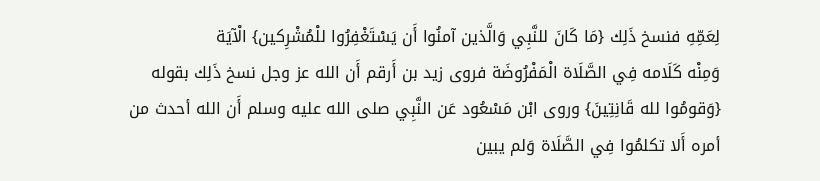لِعَمِّهِ فنسخ ذَلِك {مَا كَانَ للنَّبِي وَالَّذين آمنُوا أَن يَسْتَغْفِرُوا للْمُشْرِكين} الْآيَة
وَمِنْه كَلَامه فِي الصَّلَاة الْمَفْرُوضَة فروى زيد بن أَرقم أَن الله عز وجل نسخ ذَلِك بقوله {وَقومُوا لله قَانِتِينَ} وروى ابْن مَسْعُود عَن النَّبِي صلى الله عليه وسلم أَن الله أحدث من أمره أَلا تكلمُوا فِي الصَّلَاة وَلم يبين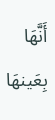أَنَّهَا بِعَينهَا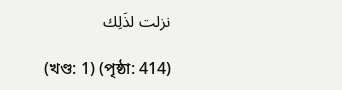نزلت لذَلِك

(খণ্ড: 1) (পৃষ্ঠা: 414)